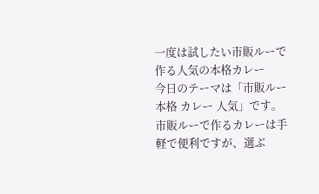一度は試したい市販ルーで作る人気の本格カレー
今日のテーマは「市販ルー 本格 カレー 人気」です。
市販ルーで作るカレーは手軽で便利ですが、選ぶ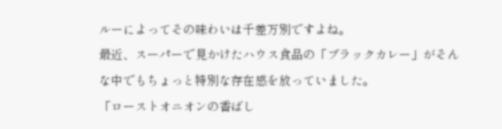ルーによってその味わいは千差万別ですよね。
最近、スーパーで見かけたハウス食品の「ブラックカレー」がそんな中でもちょっと特別な存在感を放っていました。
「ローストオニオンの香ばし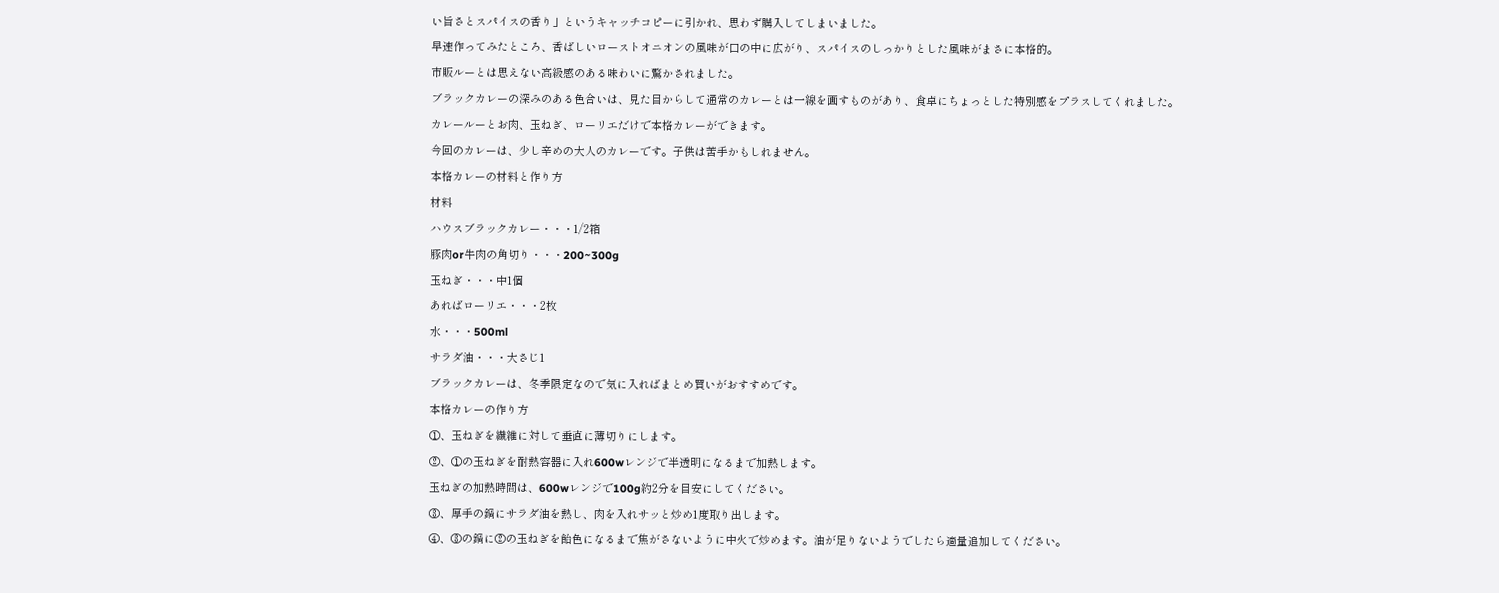い旨さとスパイスの香り」というキャッチコピーに引かれ、思わず購入してしまいました。
早速作ってみたところ、香ばしいローストオニオンの風味が口の中に広がり、スパイスのしっかりとした風味がまさに本格的。
市販ルーとは思えない高級感のある味わいに驚かされました。
ブラックカレーの深みのある色合いは、見た目からして通常のカレーとは一線を画すものがあり、食卓にちょっとした特別感をプラスしてくれました。
カレールーとお肉、玉ねぎ、ローリエだけで本格カレーができます。
今回のカレーは、少し辛めの大人のカレーです。子供は苦手かもしれません。
本格カレーの材料と作り方
材料
ハウスブラックカレー・・・1/2箱
豚肉or牛肉の角切り・・・200~300g
玉ねぎ・・・中1個
あればローリエ・・・2枚
水・・・500ml
サラダ油・・・大さじ1
ブラックカレーは、冬季限定なので気に入ればまとめ買いがおすすめです。
本格カレーの作り方
①、玉ねぎを繊維に対して垂直に薄切りにします。
②、①の玉ねぎを耐熱容器に入れ600wレンジで半透明になるまで加熱します。
玉ねぎの加熱時間は、600wレンジで100g約2分を目安にしてください。
③、厚手の鍋にサラダ油を熱し、肉を入れサッと炒め1度取り出します。
④、③の鍋に②の玉ねぎを飴色になるまで焦がさないように中火で炒めます。油が足りないようでしたら適量追加してください。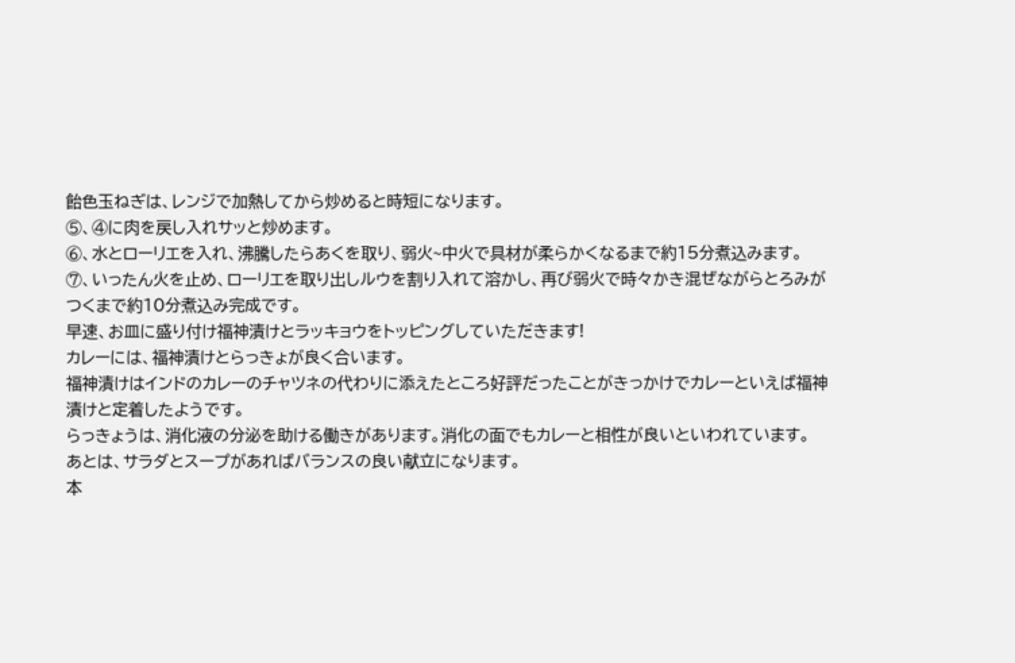飴色玉ねぎは、レンジで加熱してから炒めると時短になります。
⑤、④に肉を戻し入れサッと炒めます。
⑥、水とローリエを入れ、沸騰したらあくを取り、弱火~中火で具材が柔らかくなるまで約15分煮込みます。
⑦、いったん火を止め、ローリエを取り出しルウを割り入れて溶かし、再び弱火で時々かき混ぜながらとろみがつくまで約10分煮込み完成です。
早速、お皿に盛り付け福神漬けとラッキョウをトッピングしていただきます!
カレーには、福神漬けとらっきょが良く合います。
福神漬けはインドのカレーのチャツネの代わりに添えたところ好評だったことがきっかけでカレーといえば福神漬けと定着したようです。
らっきょうは、消化液の分泌を助ける働きがあります。消化の面でもカレーと相性が良いといわれています。
あとは、サラダとスープがあればバランスの良い献立になります。
本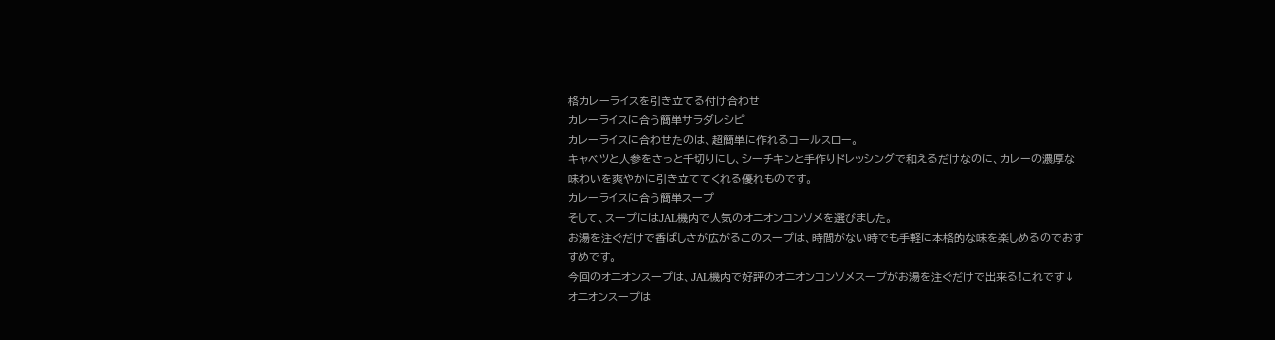格カレーライスを引き立てる付け合わせ
カレーライスに合う簡単サラダレシピ
カレーライスに合わせたのは、超簡単に作れるコールスロー。
キャベツと人参をさっと千切りにし、シーチキンと手作りドレッシングで和えるだけなのに、カレーの濃厚な味わいを爽やかに引き立ててくれる優れものです。
カレーライスに合う簡単スープ
そして、スープにはJAL機内で人気のオニオンコンソメを選びました。
お湯を注ぐだけで香ばしさが広がるこのスープは、時間がない時でも手軽に本格的な味を楽しめるのでおすすめです。
今回のオニオンスープは、JAL機内で好評のオニオンコンソメスープがお湯を注ぐだけで出来る!これです↓
オニオンスープは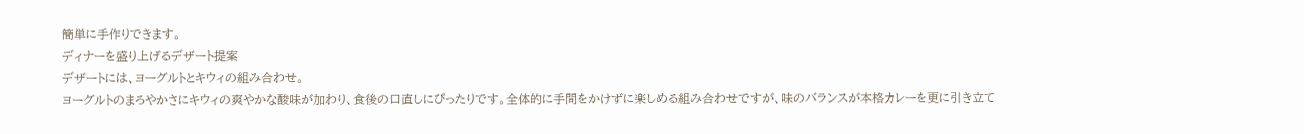簡単に手作りできます。
ディナーを盛り上げるデザート提案
デザートには、ヨーグルトとキウィの組み合わせ。
ヨーグルトのまろやかさにキウィの爽やかな酸味が加わり、食後の口直しにぴったりです。全体的に手間をかけずに楽しめる組み合わせですが、味のバランスが本格カレーを更に引き立て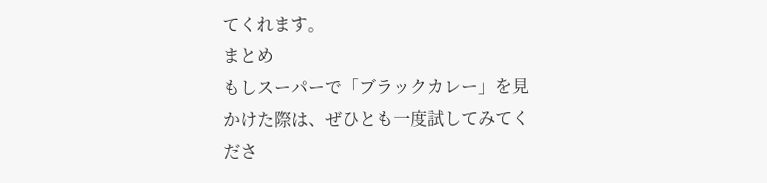てくれます。
まとめ
もしスーパーで「ブラックカレー」を見かけた際は、ぜひとも一度試してみてくださ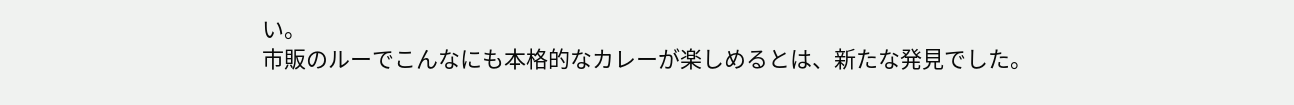い。
市販のルーでこんなにも本格的なカレーが楽しめるとは、新たな発見でした。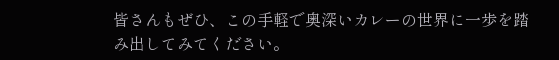皆さんもぜひ、この手軽で奥深いカレーの世界に一歩を踏み出してみてください。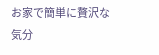お家で簡単に贅沢な気分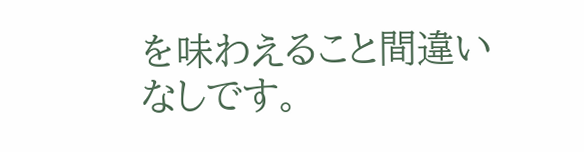を味わえること間違いなしです。